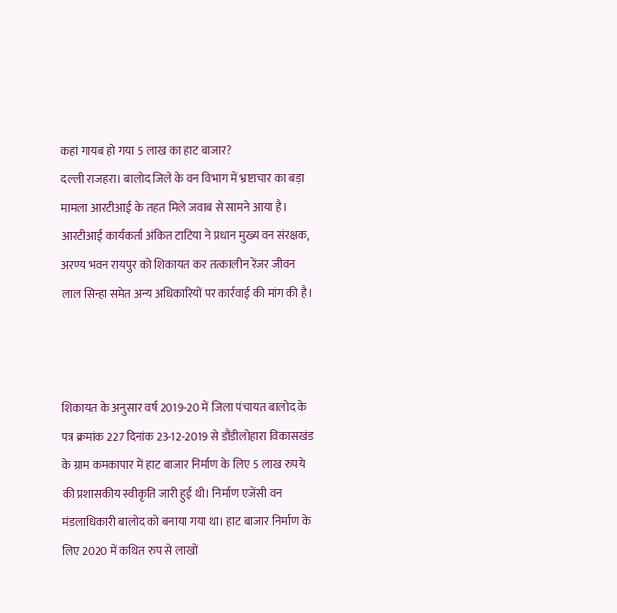कहां गायब हो गया 5 लाख का हाट बाजार?
दल्ली राजहरा। बालोद जिले के वन विभाग में भ्रष्टाचार का बड़ा मामला आरटीआई के तहत मिले जवाब से सामने आया है। आरटीआई कार्यकर्ता अंकित टाटिया ने प्रधान मुख्य वन संरक्षक, अरण्य भवन रायपुर को शिकायत कर तत्कालीन रेंजर जीवन लाल सिन्हा समेत अन्य अधिकारियों पर कार्रवाई की मांग की है।



शिकायत के अनुसार वर्ष 2019-20 में जिला पंचायत बालोद के पत्र क्रमांक 227 दिनांक 23-12-2019 से डौंडीलोहारा विकासखंड के ग्राम कमकापार में हाट बाजार निर्माण के लिए 5 लाख रुपये की प्रशासकीय स्वीकृति जारी हुई थी। निर्माण एजेंसी वन मंडलाधिकारी बालोद को बनाया गया था। हाट बाजार निर्माण के लिए 2020 में कथित रुप से लाखों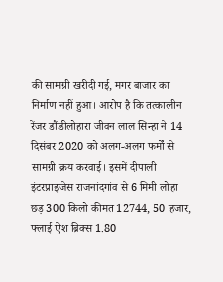की सामग्री खरीदी गई, मगर बाजार का निर्माण नहीं हुआ। आरोप है कि तत्कालीन रेंजर डौंडीलोहारा जीवन लाल सिन्हा ने 14 दिसंबर 2020 को अलग-अलग फर्मों से सामग्री क्रय करवाई। इसमें दीपाली इंटरप्राइजेस राजनांदगांव से 6 मिमी लोहा छड़ 300 किलो कीमत 12744, 50 हजार, फ्लाई ऐश ब्रिक्स 1.80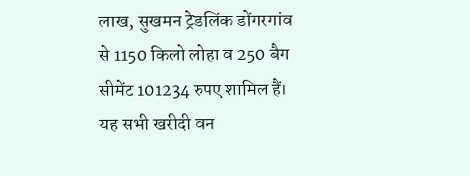लाख, सुखमन ट्रेडलिंक डोंगरगांव से 1150 किलो लोहा व 250 बैग सीमेंट 101234 रुपए शामिल हैं। यह सभी खरीदी वन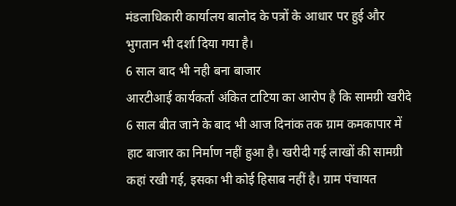मंडलाधिकारी कार्यालय बालोद के पत्रों के आधार पर हुई और भुगतान भी दर्शा दिया गया है।
6 साल बाद भी नही बना बाजार
आरटीआई कार्यकर्ता अंकित टाटिया का आरोप है कि सामग्री खरीदे 6 साल बीत जाने के बाद भी आज दिनांक तक ग्राम कमकापार में हाट बाजार का निर्माण नहीं हुआ है। खरीदी गई लाखों की सामग्री कहां रखी गई, इसका भी कोई हिसाब नहीं है। ग्राम पंचायत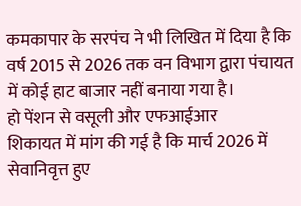कमकापार के सरपंच ने भी लिखित में दिया है कि वर्ष 2015 से 2026 तक वन विभाग द्वारा पंचायत में कोई हाट बाजार नहीं बनाया गया है।
हो पेंशन से वसूली और एफआईआर
शिकायत में मांग की गई है कि मार्च 2026 में सेवानिवृत्त हुए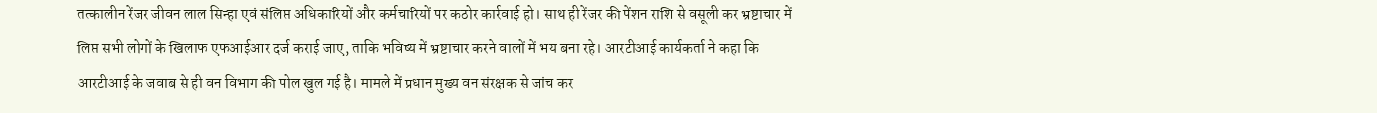तत्कालीन रेंजर जीवन लाल सिन्हा एवं संलिप्त अधिकारियों और कर्मचारियों पर कठोर कार्रवाई हो। साथ ही रेंजर की पेंशन राशि से वसूली कर भ्रष्टाचार में लिप्त सभी लोगों के खिलाफ एफआईआर दर्ज कराई जाए, ताकि भविष्य में भ्रष्टाचार करने वालों में भय बना रहे। आरटीआई कार्यकर्ता ने कहा कि आरटीआई के जवाब से ही वन विभाग की पोल खुल गई है। मामले में प्रधान मुख्य वन संरक्षक से जांच कर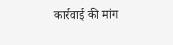कार्रवाई की मांग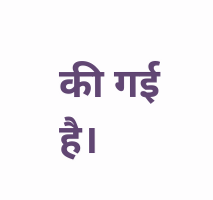की गई है।